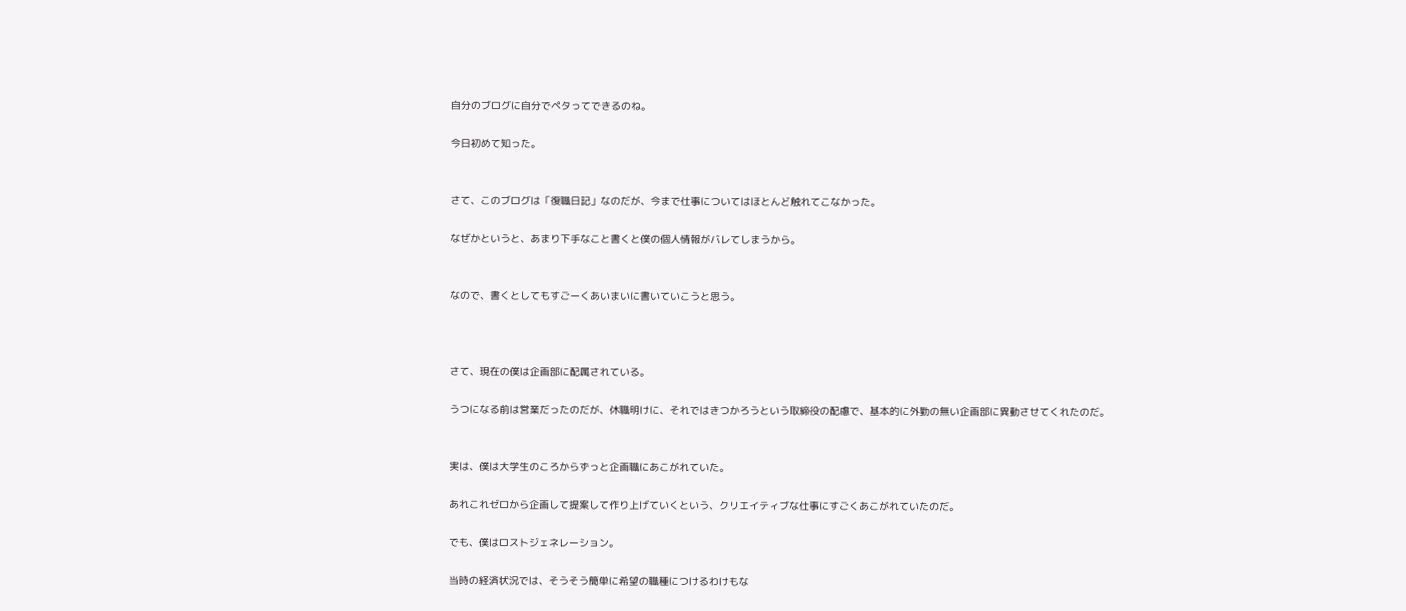自分のブログに自分でペタってできるのね。

今日初めて知った。


さて、このブログは「復職日記」なのだが、今まで仕事についてはほとんど触れてこなかった。

なぜかというと、あまり下手なこと書くと僕の個人情報がバレてしまうから。


なので、書くとしてもすごーくあいまいに書いていこうと思う。



さて、現在の僕は企画部に配属されている。

うつになる前は営業だったのだが、休職明けに、それではきつかろうという取締役の配慮で、基本的に外勤の無い企画部に異動させてくれたのだ。


実は、僕は大学生のころからずっと企画職にあこがれていた。

あれこれゼロから企画して提案して作り上げていくという、クリエイティブな仕事にすごくあこがれていたのだ。

でも、僕はロストジェネレーション。

当時の経済状況では、そうそう簡単に希望の職種につけるわけもな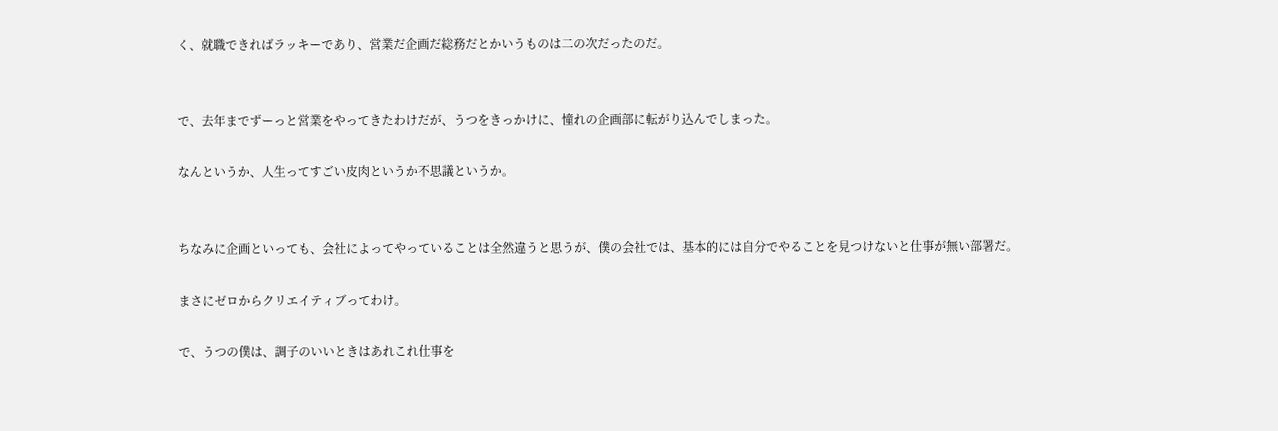く、就職できればラッキーであり、営業だ企画だ総務だとかいうものは二の次だったのだ。


で、去年までずーっと営業をやってきたわけだが、うつをきっかけに、憧れの企画部に転がり込んでしまった。

なんというか、人生ってすごい皮肉というか不思議というか。


ちなみに企画といっても、会社によってやっていることは全然違うと思うが、僕の会社では、基本的には自分でやることを見つけないと仕事が無い部署だ。

まさにゼロからクリエイティブってわけ。

で、うつの僕は、調子のいいときはあれこれ仕事を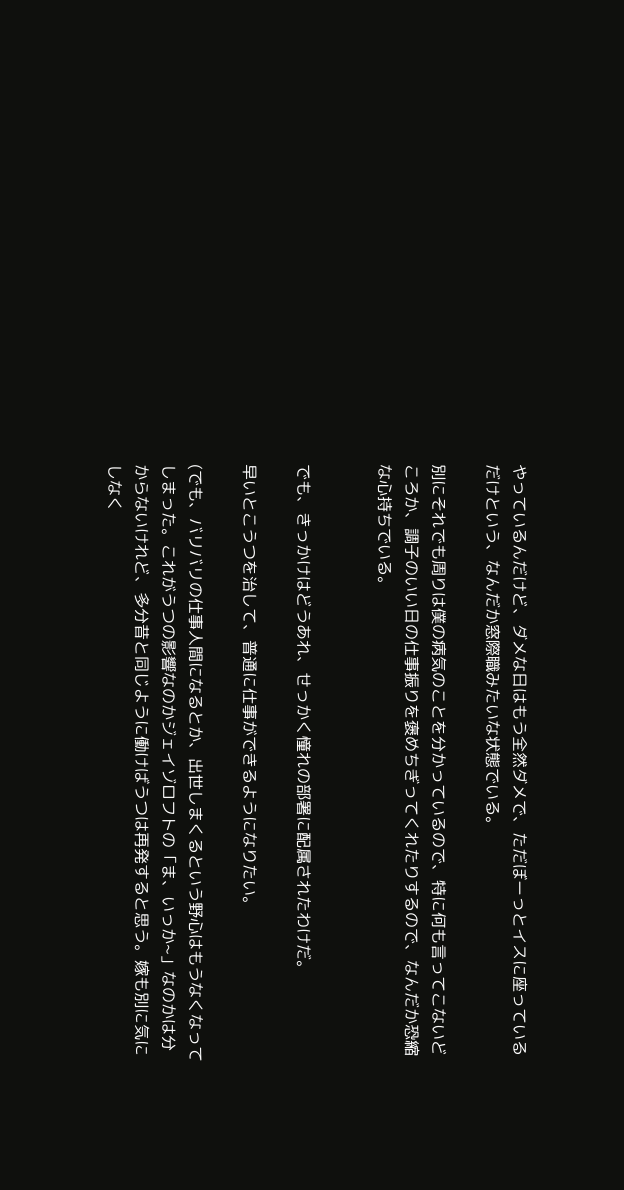やっているんだけど、ダメな日はもう全然ダメで、ただぼーっとイスに座っているだけという、なんだか窓際職みたいな状態でいる。

別にそれでも周りは僕の病気のことを分かっているので、特に何も言ってこないどころか、調子のいい日の仕事振りを褒めちぎってくれたりするので、なんだか恐縮な心持ちでいる。


でも、きっかけはどうあれ、せっかく憧れの部署に配属されたわけだ。

早いとこうつを治して、普通に仕事ができるようになりたい。

(でも、バリバリの仕事人間になるとか、出世しまくるという野心はもうなくなってしまった。これがうつの影響なのかジェイゾロフトの「ま、いっか~」なのかは分からないけれど、多分昔と同じように働けばうつは再発すると思う。嫁も別に気にしなく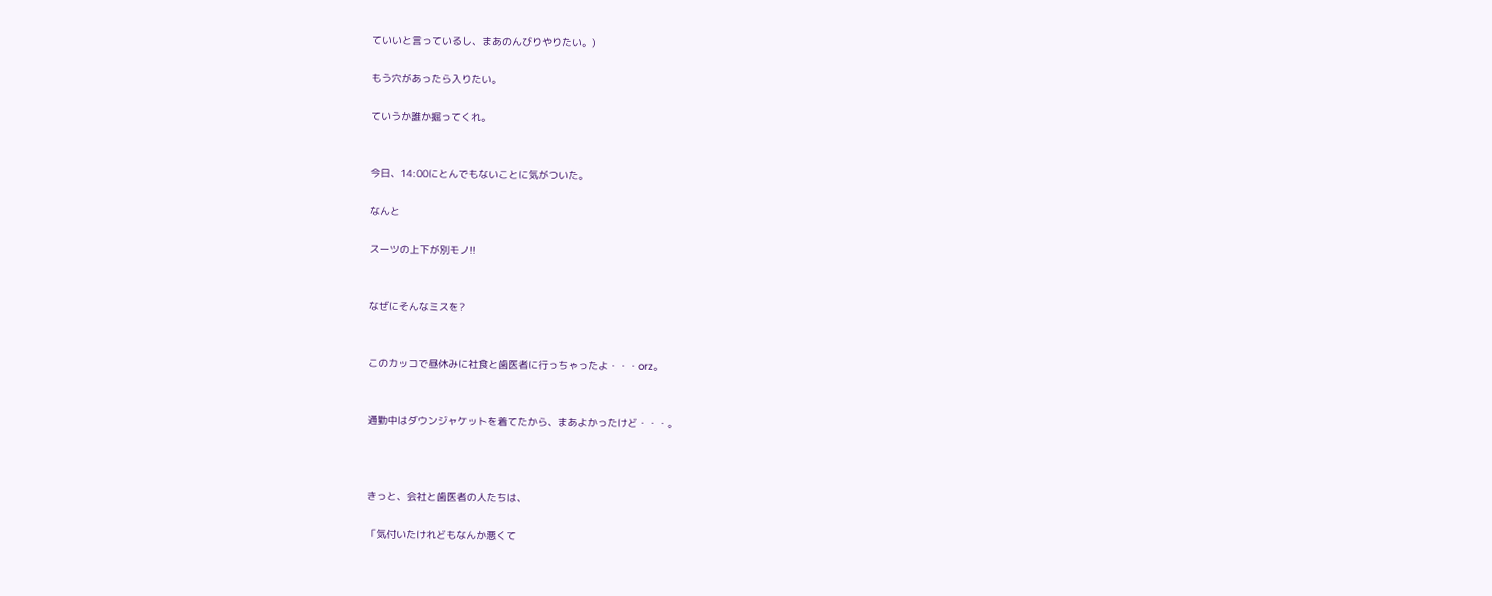ていいと言っているし、まあのんびりやりたい。)

もう穴があったら入りたい。

ていうか誰か掘ってくれ。


今日、14:00にとんでもないことに気がついた。

なんと

スーツの上下が別モノ!!


なぜにそんなミスを?


このカッコで昼休みに社食と歯医者に行っちゃったよ・・・orz。


通勤中はダウンジャケットを着てたから、まあよかったけど・・・。



きっと、会社と歯医者の人たちは、

「気付いたけれどもなんか悪くて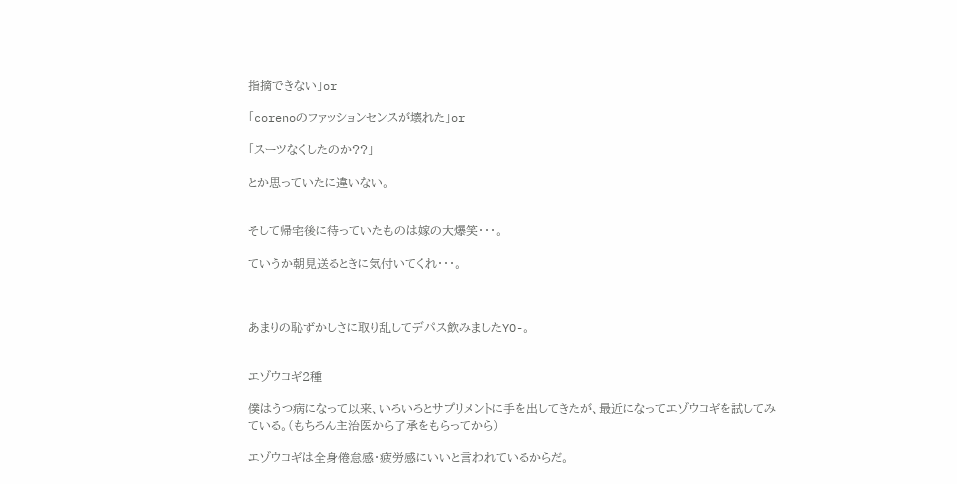指摘できない」or

「corenoのファッションセンスが壊れた」or

「スーツなくしたのか??」

とか思っていたに違いない。


そして帰宅後に待っていたものは嫁の大爆笑・・・。

ていうか朝見送るときに気付いてくれ・・・。



あまりの恥ずかしさに取り乱してデパス飲みましたYO-。


エゾウコギ2種

僕はうつ病になって以来、いろいろとサプリメントに手を出してきたが、最近になってエゾウコギを試してみている。(もちろん主治医から了承をもらってから)

エゾウコギは全身倦怠感・疲労感にいいと言われているからだ。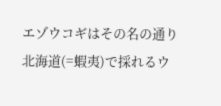エゾウコギはその名の通り北海道(=蝦夷)で採れるウ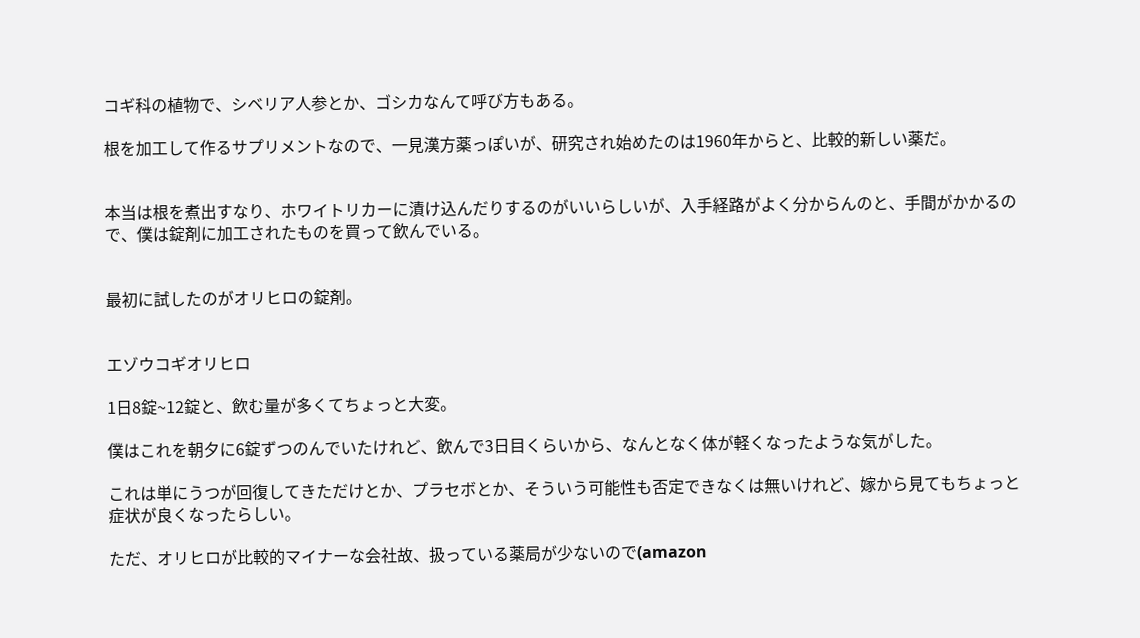コギ科の植物で、シベリア人参とか、ゴシカなんて呼び方もある。

根を加工して作るサプリメントなので、一見漢方薬っぽいが、研究され始めたのは1960年からと、比較的新しい薬だ。


本当は根を煮出すなり、ホワイトリカーに漬け込んだりするのがいいらしいが、入手経路がよく分からんのと、手間がかかるので、僕は錠剤に加工されたものを買って飲んでいる。


最初に試したのがオリヒロの錠剤。


エゾウコギオリヒロ

1日8錠~12錠と、飲む量が多くてちょっと大変。

僕はこれを朝夕に6錠ずつのんでいたけれど、飲んで3日目くらいから、なんとなく体が軽くなったような気がした。

これは単にうつが回復してきただけとか、プラセボとか、そういう可能性も否定できなくは無いけれど、嫁から見てもちょっと症状が良くなったらしい。

ただ、オリヒロが比較的マイナーな会社故、扱っている薬局が少ないので(amazon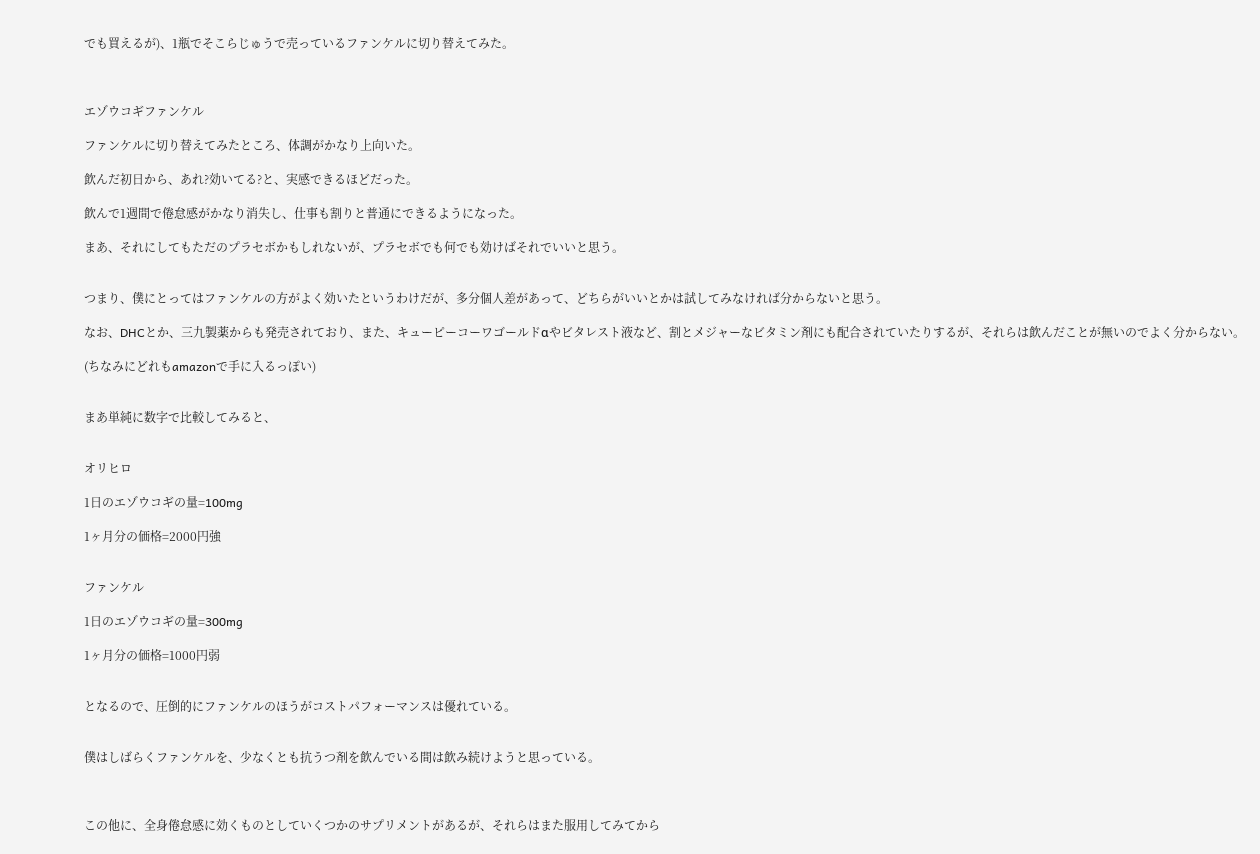でも買えるが)、1瓶でそこらじゅうで売っているファンケルに切り替えてみた。



エゾウコギファンケル

ファンケルに切り替えてみたところ、体調がかなり上向いた。

飲んだ初日から、あれ?効いてる?と、実感できるほどだった。

飲んで1週間で倦怠感がかなり消失し、仕事も割りと普通にできるようになった。

まあ、それにしてもただのプラセボかもしれないが、プラセボでも何でも効けばそれでいいと思う。


つまり、僕にとってはファンケルの方がよく効いたというわけだが、多分個人差があって、どちらがいいとかは試してみなければ分からないと思う。

なお、DHCとか、三九製薬からも発売されており、また、キューピーコーワゴールドαやビタレスト液など、割とメジャーなビタミン剤にも配合されていたりするが、それらは飲んだことが無いのでよく分からない。

(ちなみにどれもamazonで手に入るっぽい)


まあ単純に数字で比較してみると、


オリヒロ

1日のエゾウコギの量=100mg

1ヶ月分の価格=2000円強


ファンケル

1日のエゾウコギの量=300mg

1ヶ月分の価格=1000円弱


となるので、圧倒的にファンケルのほうがコストパフォーマンスは優れている。


僕はしばらくファンケルを、少なくとも抗うつ剤を飲んでいる間は飲み続けようと思っている。



この他に、全身倦怠感に効くものとしていくつかのサプリメントがあるが、それらはまた服用してみてから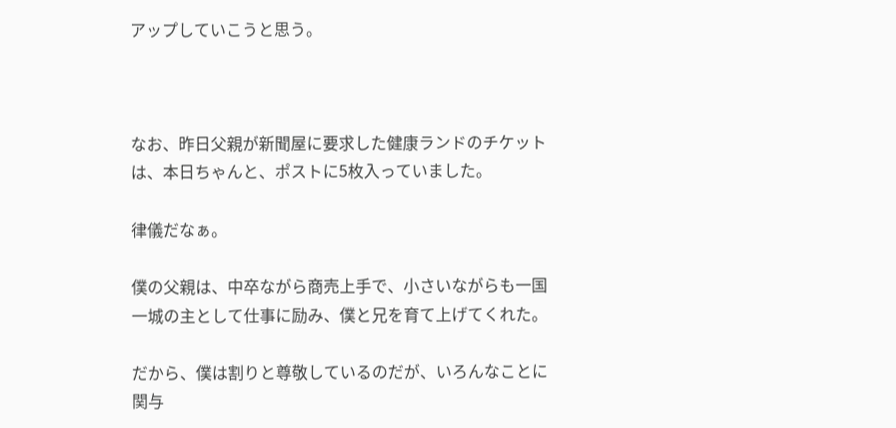アップしていこうと思う。



なお、昨日父親が新聞屋に要求した健康ランドのチケットは、本日ちゃんと、ポストに5枚入っていました。

律儀だなぁ。

僕の父親は、中卒ながら商売上手で、小さいながらも一国一城の主として仕事に励み、僕と兄を育て上げてくれた。

だから、僕は割りと尊敬しているのだが、いろんなことに関与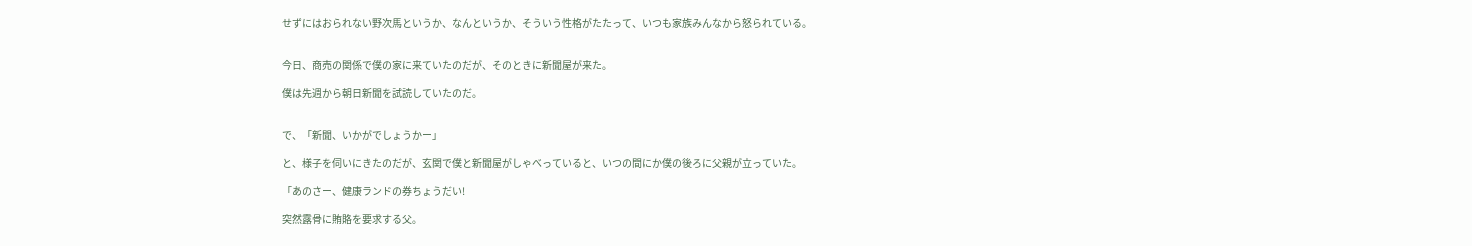せずにはおられない野次馬というか、なんというか、そういう性格がたたって、いつも家族みんなから怒られている。


今日、商売の関係で僕の家に来ていたのだが、そのときに新聞屋が来た。

僕は先週から朝日新聞を試読していたのだ。


で、「新聞、いかがでしょうかー」

と、様子を伺いにきたのだが、玄関で僕と新聞屋がしゃべっていると、いつの間にか僕の後ろに父親が立っていた。

「あのさー、健康ランドの券ちょうだい!

突然露骨に賄賂を要求する父。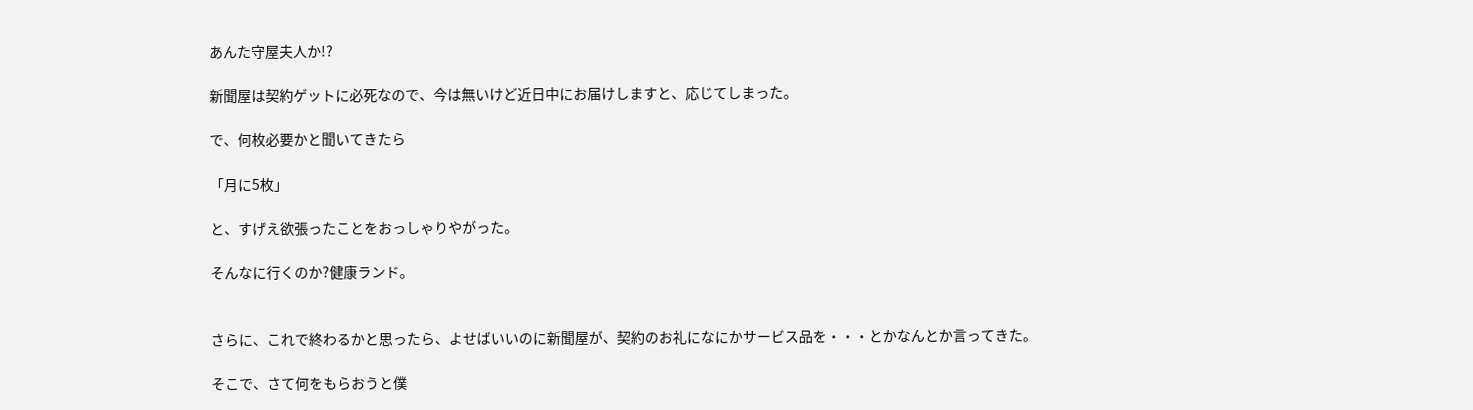あんた守屋夫人か!?

新聞屋は契約ゲットに必死なので、今は無いけど近日中にお届けしますと、応じてしまった。

で、何枚必要かと聞いてきたら

「月に5枚」

と、すげえ欲張ったことをおっしゃりやがった。

そんなに行くのか?健康ランド。


さらに、これで終わるかと思ったら、よせばいいのに新聞屋が、契約のお礼になにかサービス品を・・・とかなんとか言ってきた。

そこで、さて何をもらおうと僕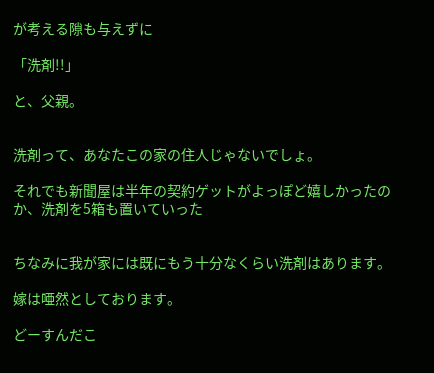が考える隙も与えずに

「洗剤!!」

と、父親。


洗剤って、あなたこの家の住人じゃないでしょ。

それでも新聞屋は半年の契約ゲットがよっぽど嬉しかったのか、洗剤を5箱も置いていった


ちなみに我が家には既にもう十分なくらい洗剤はあります。

嫁は唖然としております。

どーすんだこ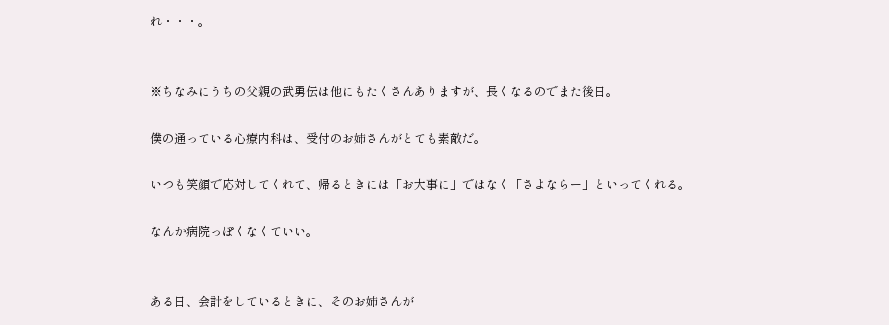れ・・・。


※ちなみにうちの父親の武勇伝は他にもたくさんありますが、長くなるのでまた後日。

僕の通っている心療内科は、受付のお姉さんがとても素敵だ。

いつも笑顔で応対してくれて、帰るときには「お大事に」ではなく「さよならー」といってくれる。

なんか病院っぽくなくていい。


ある日、会計をしているときに、そのお姉さんが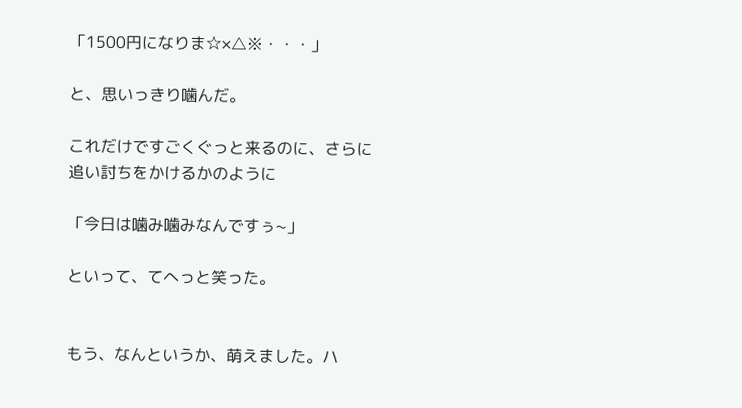「1500円になりま☆×△※・・・」

と、思いっきり噛んだ。

これだけですごくぐっと来るのに、さらに追い討ちをかけるかのように

「今日は噛み噛みなんですぅ~」

といって、てへっと笑った。


もう、なんというか、萌えました。ハ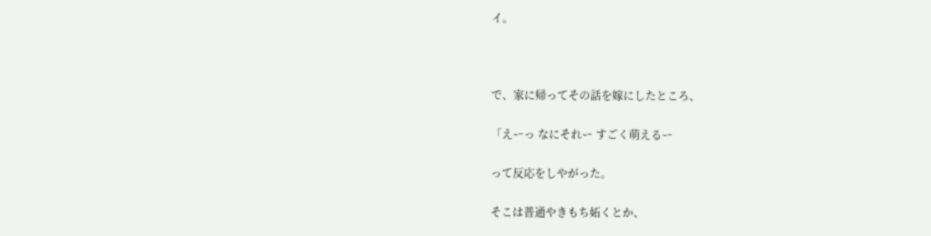イ。



で、家に帰ってその話を嫁にしたところ、

「えーっ なにそれー すごく萌えるー

って反応をしやがった。

そこは普通やきもち妬くとか、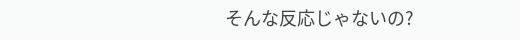そんな反応じゃないの?